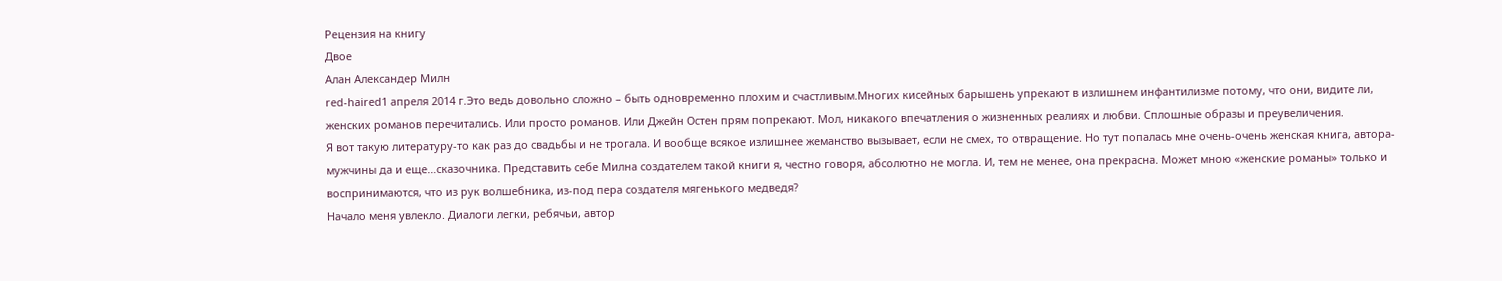Рецензия на книгу
Двое
Алан Александер Милн
red-haired1 апреля 2014 г.Это ведь довольно сложно – быть одновременно плохим и счастливым.Многих кисейных барышень упрекают в излишнем инфантилизме потому, что они, видите ли, женских романов перечитались. Или просто романов. Или Джейн Остен прям попрекают. Мол, никакого впечатления о жизненных реалиях и любви. Сплошные образы и преувеличения.
Я вот такую литературу-то как раз до свадьбы и не трогала. И вообще всякое излишнее жеманство вызывает, если не смех, то отвращение. Но тут попалась мне очень-очень женская книга, автора-мужчины да и еще…сказочника. Представить себе Милна создателем такой книги я, честно говоря, абсолютно не могла. И, тем не менее, она прекрасна. Может мною «женские романы» только и воспринимаются, что из рук волшебника, из-под пера создателя мягенького медведя?
Начало меня увлекло. Диалоги легки, ребячьи, автор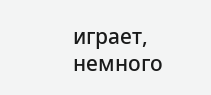играет, немного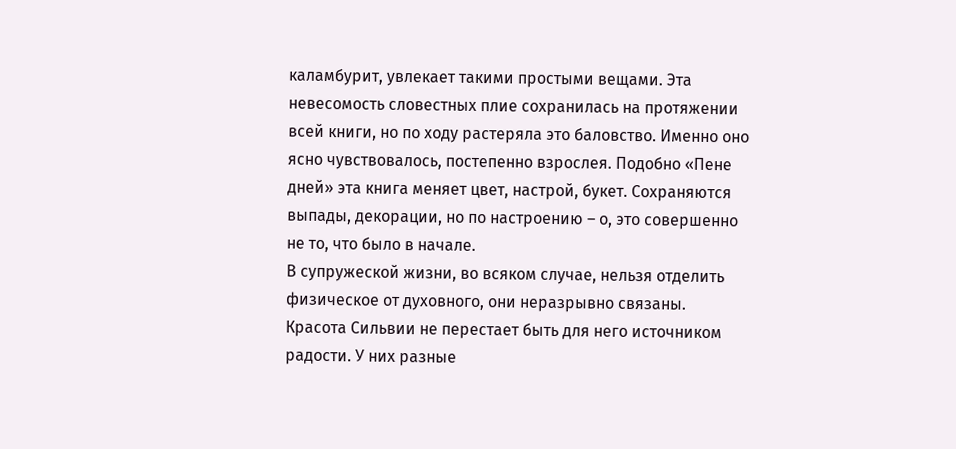каламбурит, увлекает такими простыми вещами. Эта невесомость словестных плие сохранилась на протяжении всей книги, но по ходу растеряла это баловство. Именно оно ясно чувствовалось, постепенно взрослея. Подобно «Пене дней» эта книга меняет цвет, настрой, букет. Сохраняются выпады, декорации, но по настроению – о, это совершенно не то, что было в начале.
В супружеской жизни, во всяком случае, нельзя отделить физическое от духовного, они неразрывно связаны. Красота Сильвии не перестает быть для него источником радости. У них разные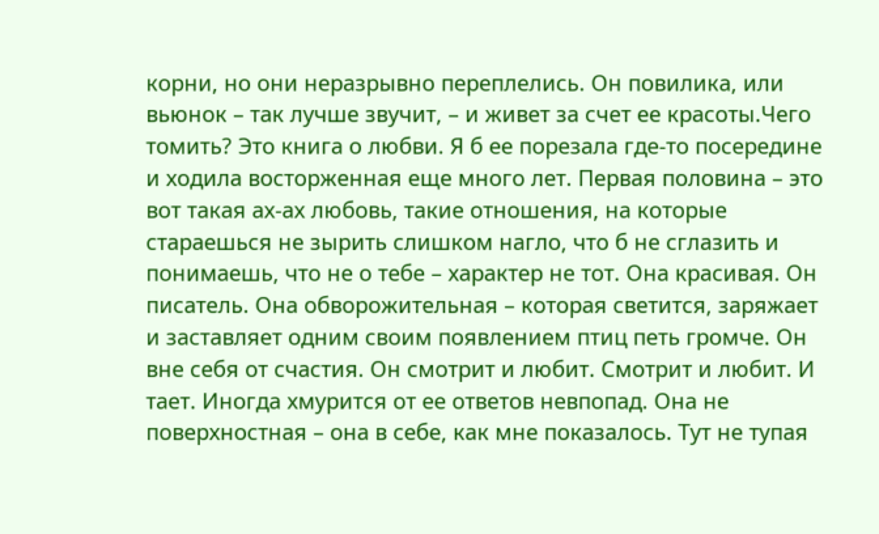корни, но они неразрывно переплелись. Он повилика, или вьюнок – так лучше звучит, – и живет за счет ее красоты.Чего томить? Это книга о любви. Я б ее порезала где-то посередине и ходила восторженная еще много лет. Первая половина – это вот такая ах-ах любовь, такие отношения, на которые стараешься не зырить слишком нагло, что б не сглазить и понимаешь, что не о тебе – характер не тот. Она красивая. Он писатель. Она обворожительная – которая светится, заряжает и заставляет одним своим появлением птиц петь громче. Он вне себя от счастия. Он смотрит и любит. Смотрит и любит. И тает. Иногда хмурится от ее ответов невпопад. Она не поверхностная – она в себе, как мне показалось. Тут не тупая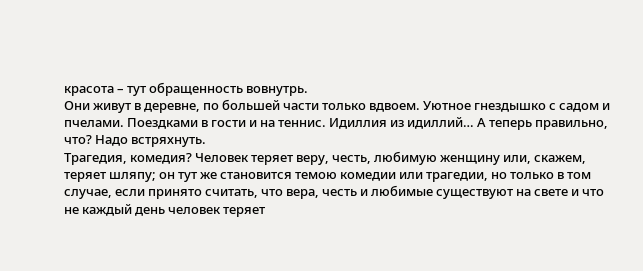красота – тут обращенность вовнутрь.
Они живут в деревне, по большей части только вдвоем. Уютное гнездышко с садом и пчелами. Поездками в гости и на теннис. Идиллия из идиллий… А теперь правильно, что? Надо встряхнуть.
Трагедия, комедия? Человек теряет веру, честь, любимую женщину или, скажем, теряет шляпу; он тут же становится темою комедии или трагедии, но только в том случае, если принято считать, что вера, честь и любимые существуют на свете и что не каждый день человек теряет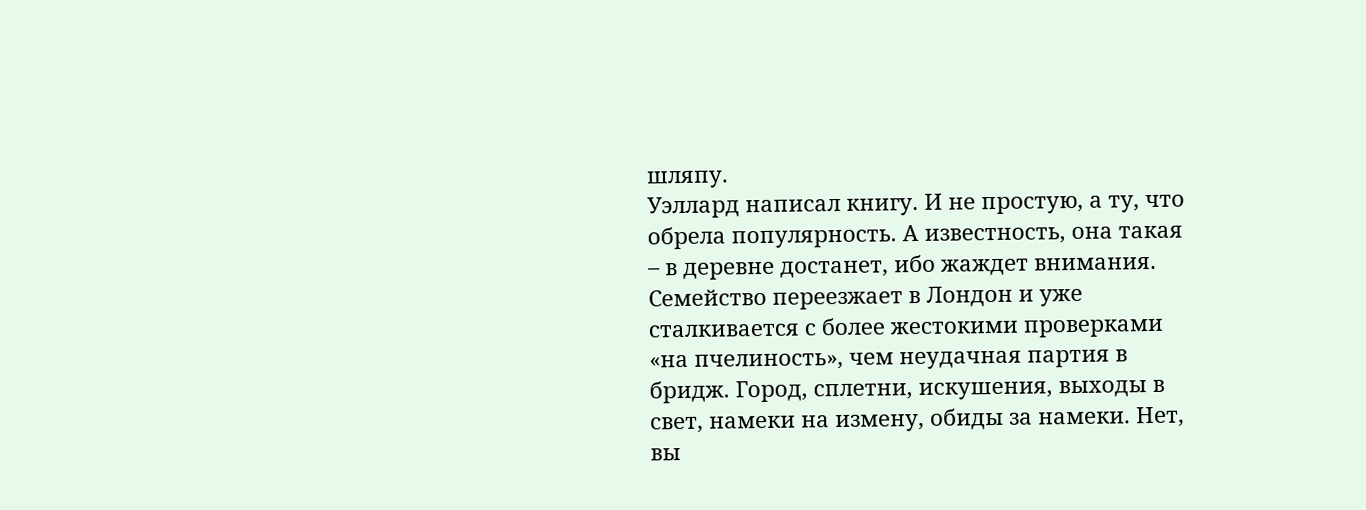шляпу.
Уэллард написал книгу. И не простую, а ту, что обрела популярность. А известность, она такая – в деревне достанет, ибо жаждет внимания. Семейство переезжает в Лондон и уже сталкивается с более жестокими проверками «на пчелиность», чем неудачная партия в бридж. Город, сплетни, искушения, выходы в свет, намеки на измену, обиды за намеки. Нет, вы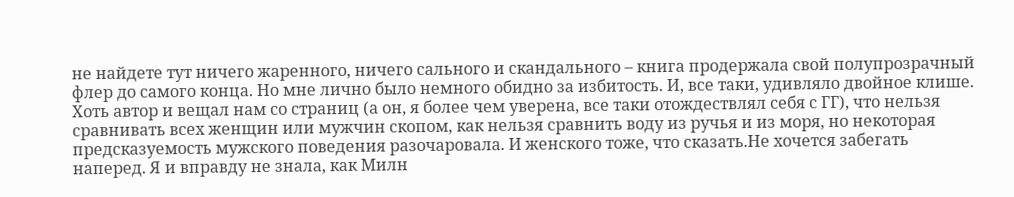не найдете тут ничего жаренного, ничего сального и скандального – книга продержала свой полупрозрачный флер до самого конца. Но мне лично было немного обидно за избитость. И, все таки, удивляло двойное клише. Хоть автор и вещал нам со страниц (а он, я более чем уверена, все таки отождествлял себя с ГГ), что нельзя сравнивать всех женщин или мужчин скопом, как нельзя сравнить воду из ручья и из моря, но некоторая предсказуемость мужского поведения разочаровала. И женского тоже, что сказать.Не хочется забегать наперед. Я и вправду не знала, как Милн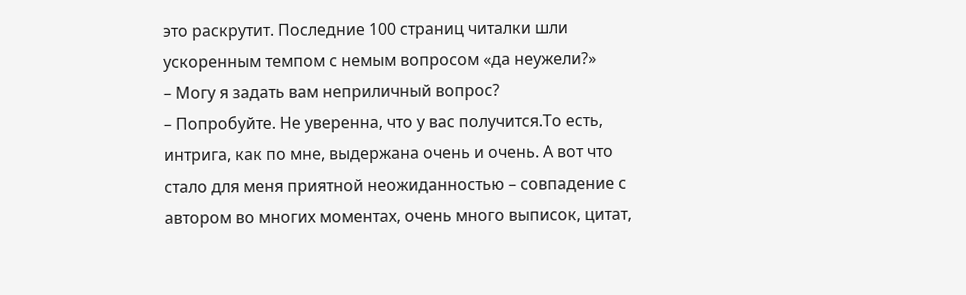это раскрутит. Последние 100 страниц читалки шли ускоренным темпом с немым вопросом «да неужели?»
– Могу я задать вам неприличный вопрос?
– Попробуйте. Не уверенна, что у вас получится.То есть, интрига, как по мне, выдержана очень и очень. А вот что стало для меня приятной неожиданностью – совпадение с автором во многих моментах, очень много выписок, цитат,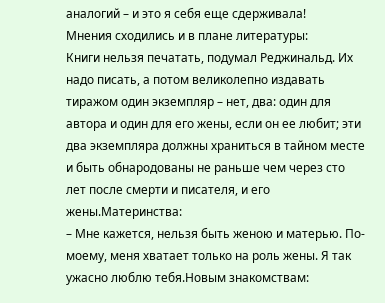аналогий – и это я себя еще сдерживала!
Мнения сходились и в плане литературы:
Книги нельзя печатать, подумал Реджинальд. Их надо писать, а потом великолепно издавать тиражом один экземпляр – нет, два: один для автора и один для его жены, если он ее любит; эти два экземпляра должны храниться в тайном месте и быть обнародованы не раньше чем через сто лет после смерти и писателя, и его жены.Материнства:
– Мне кажется, нельзя быть женою и матерью. По-моему, меня хватает только на роль жены. Я так ужасно люблю тебя.Новым знакомствам: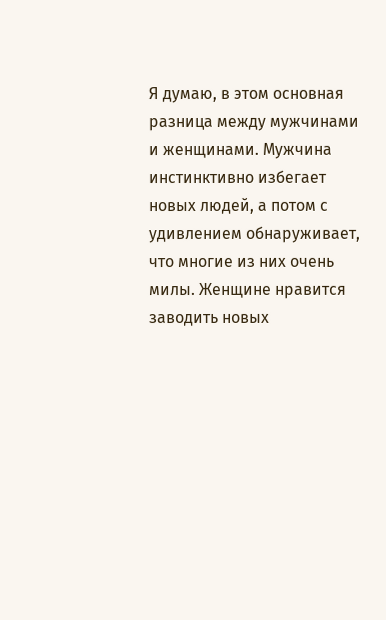Я думаю, в этом основная разница между мужчинами и женщинами. Мужчина инстинктивно избегает новых людей, а потом с удивлением обнаруживает, что многие из них очень милы. Женщине нравится заводить новых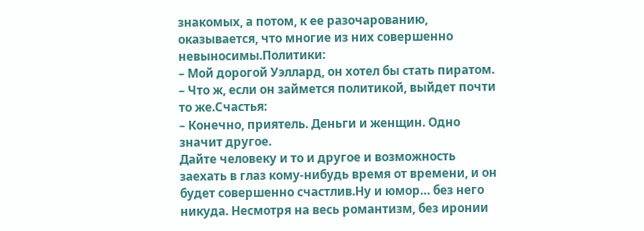знакомых, а потом, к ее разочарованию, оказывается, что многие из них совершенно невыносимы.Политики:
– Мой дорогой Уэллард, он хотел бы стать пиратом.
– Что ж, если он займется политикой, выйдет почти то же.Счастья:
– Конечно, приятель. Деньги и женщин. Одно значит другое.
Дайте человеку и то и другое и возможность заехать в глаз кому-нибудь время от времени, и он будет совершенно счастлив.Ну и юмор… без него никуда. Несмотря на весь романтизм, без иронии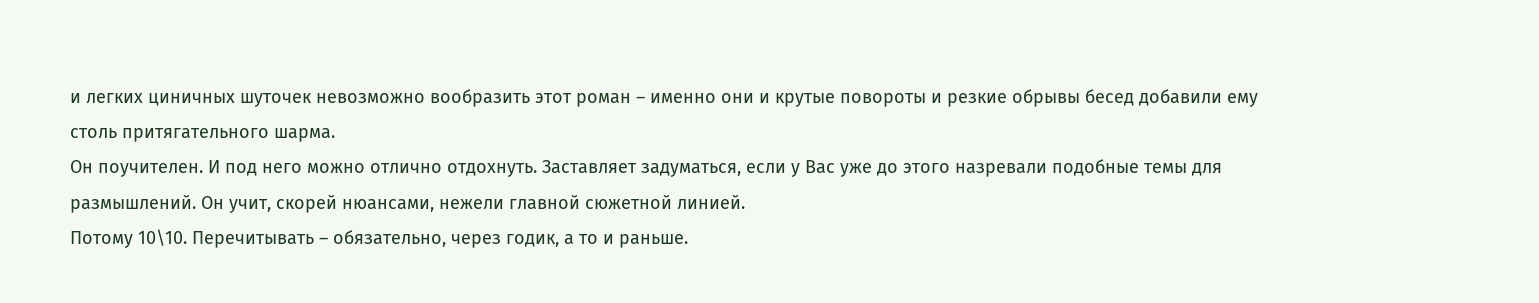и легких циничных шуточек невозможно вообразить этот роман – именно они и крутые повороты и резкие обрывы бесед добавили ему столь притягательного шарма.
Он поучителен. И под него можно отлично отдохнуть. Заставляет задуматься, если у Вас уже до этого назревали подобные темы для размышлений. Он учит, скорей нюансами, нежели главной сюжетной линией.
Потому 10\10. Перечитывать – обязательно, через годик, а то и раньше.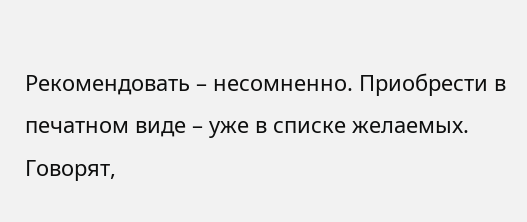Рекомендовать – несомненно. Приобрести в печатном виде – уже в списке желаемых.
Говорят,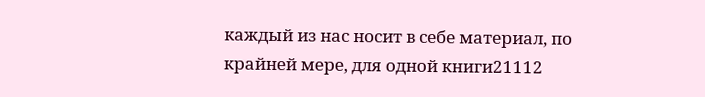каждый из нас носит в себе материал, по крайней мере, для одной книги21112